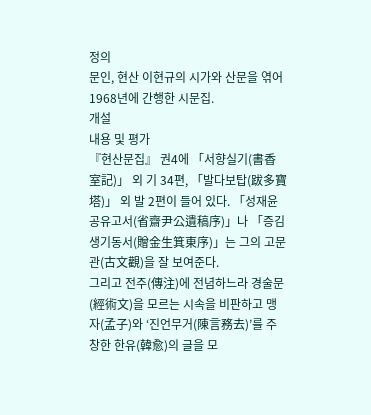정의
문인, 현산 이현규의 시가와 산문을 엮어 1968년에 간행한 시문집.
개설
내용 및 평가
『현산문집』 권4에 「서향실기(書香室記)」 외 기 34편, 「발다보탑(跋多寶塔)」 외 발 2편이 들어 있다. 「성재윤공유고서(省齋尹公遺稿序)」나 「증김생기동서(贈金生箕東序)」는 그의 고문관(古文觀)을 잘 보여준다.
그리고 전주(傳注)에 전념하느라 경술문(經術文)을 모르는 시속을 비판하고 맹자(孟子)와 ‘진언무거(陳言務去)’를 주창한 한유(韓愈)의 글을 모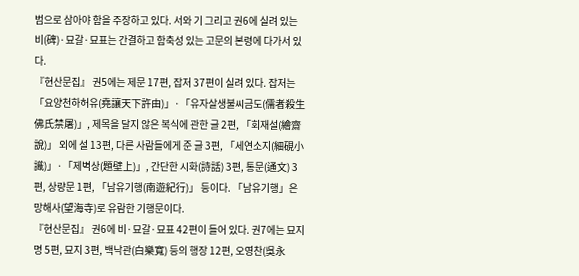범으로 삼아야 함을 주장하고 있다. 서와 기 그리고 권6에 실려 있는 비(碑)·묘갈·묘표는 간결하고 함축성 있는 고문의 본령에 다가서 있다.
『현산문집』 권5에는 제문 17편, 잡저 37편이 실려 있다. 잡저는 「요양천하허유(堯讓天下許由)」·「유자살생불씨금도(儒者殺生佛氏禁屠)」, 제목을 달지 않은 복식에 관한 글 2편, 「회재설(繪齋說)」 외에 설 13편, 다른 사람들에게 준 글 3편, 「세연소지(細硯小識)」·「제벽상(題壁上)」, 간단한 시화(詩話) 3편, 통문(通文) 3편, 상량문 1편, 「남유기행(南遊紀行)」 등이다. 「남유기행」은 망해사(望海寺)로 유람한 기행문이다.
『현산문집』 권6에 비·묘갈·묘표 42편이 들어 있다. 권7에는 묘지명 5편, 묘지 3편, 백낙관(白樂寬) 등의 행장 12편, 오영찬(吳永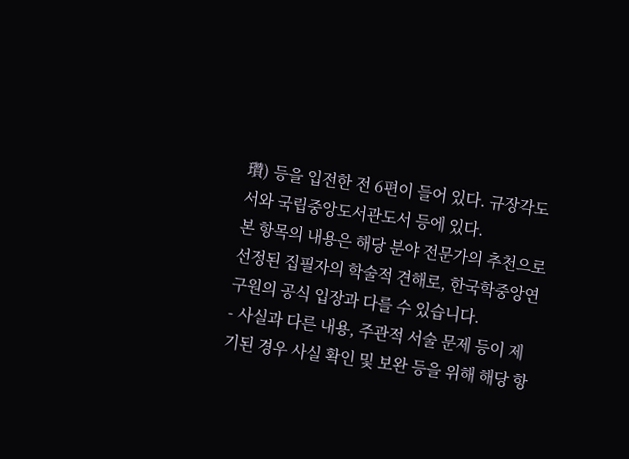瓚) 등을 입전한 전 6편이 들어 있다. 규장각도서와 국립중앙도서관도서 등에 있다.
본 항목의 내용은 해당 분야 전문가의 추천으로 선정된 집필자의 학술적 견해로, 한국학중앙연구원의 공식 입장과 다를 수 있습니다.
- 사실과 다른 내용, 주관적 서술 문제 등이 제기된 경우 사실 확인 및 보완 등을 위해 해당 항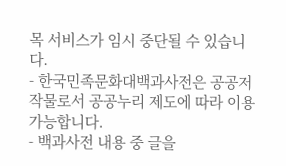목 서비스가 임시 중단될 수 있습니다.
- 한국민족문화대백과사전은 공공저작물로서 공공누리 제도에 따라 이용 가능합니다.
- 백과사전 내용 중 글을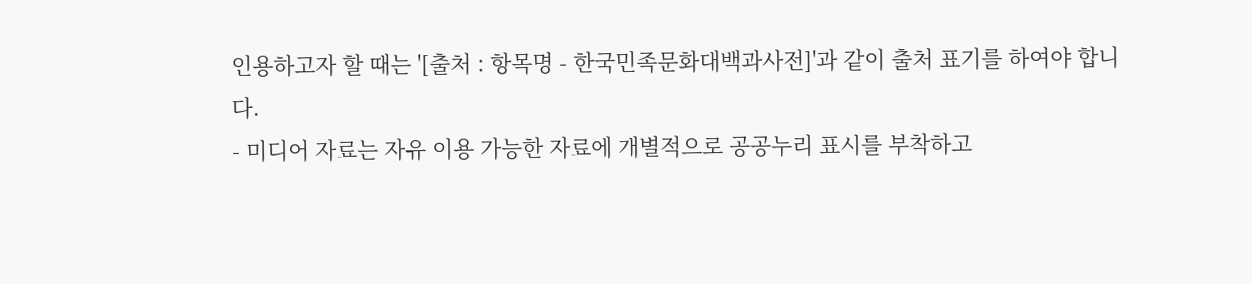인용하고자 할 때는 '[출처 : 항목명 - 한국민족문화대백과사전]'과 같이 출처 표기를 하여야 합니다.
- 미디어 자료는 자유 이용 가능한 자료에 개별적으로 공공누리 표시를 부착하고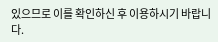있으므로 이를 확인하신 후 이용하시기 바랍니다.